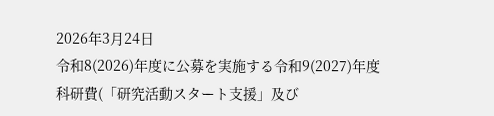2026年3月24日
令和8(2026)年度に公募を実施する令和9(2027)年度科研費(「研究活動スタート支援」及び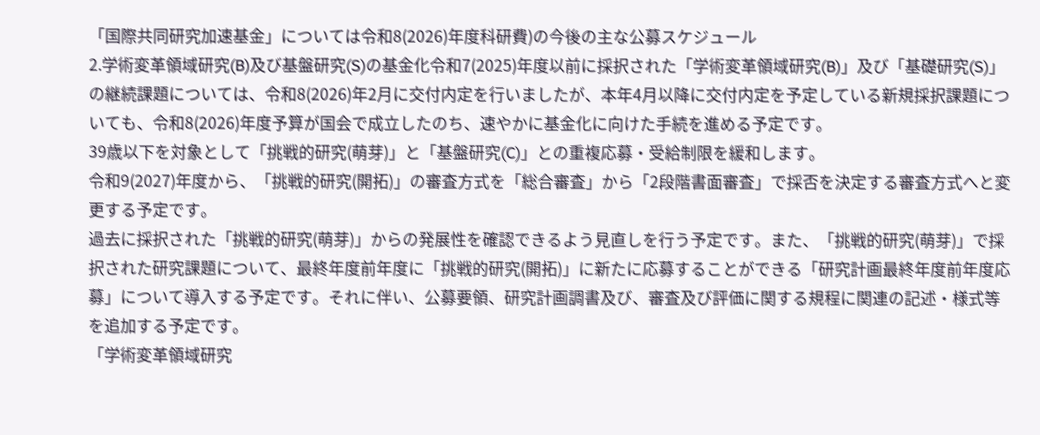「国際共同研究加速基金」については令和8(2026)年度科研費)の今後の主な公募スケジュール
2.学術変革領域研究(B)及び基盤研究(S)の基金化令和7(2025)年度以前に採択された「学術変革領域研究(B)」及び「基礎研究(S)」の継続課題については、令和8(2026)年2月に交付内定を行いましたが、本年4月以降に交付内定を予定している新規採択課題についても、令和8(2026)年度予算が国会で成立したのち、速やかに基金化に向けた手続を進める予定です。
39歳以下を対象として「挑戦的研究(萌芽)」と「基盤研究(C)」との重複応募・受給制限を緩和します。
令和9(2027)年度から、「挑戦的研究(開拓)」の審査方式を「総合審査」から「2段階書面審査」で採否を決定する審査方式へと変更する予定です。
過去に採択された「挑戦的研究(萌芽)」からの発展性を確認できるよう見直しを行う予定です。また、「挑戦的研究(萌芽)」で採択された研究課題について、最終年度前年度に「挑戦的研究(開拓)」に新たに応募することができる「研究計画最終年度前年度応募」について導入する予定です。それに伴い、公募要領、研究計画調書及び、審査及び評価に関する規程に関連の記述・様式等を追加する予定です。
「学術変革領域研究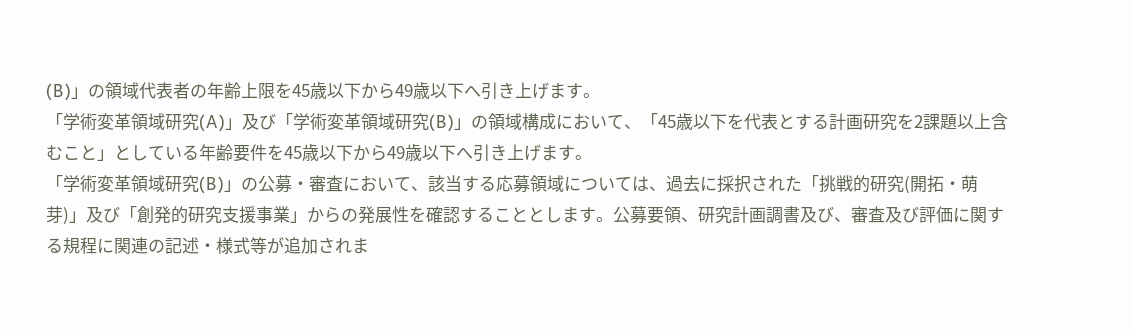(B)」の領域代表者の年齢上限を45歳以下から49歳以下へ引き上げます。
「学術変革領域研究(A)」及び「学術変革領域研究(B)」の領域構成において、「45歳以下を代表とする計画研究を2課題以上含むこと」としている年齢要件を45歳以下から49歳以下へ引き上げます。
「学術変革領域研究(B)」の公募・審査において、該当する応募領域については、過去に採択された「挑戦的研究(開拓・萌芽)」及び「創発的研究支援事業」からの発展性を確認することとします。公募要領、研究計画調書及び、審査及び評価に関する規程に関連の記述・様式等が追加されま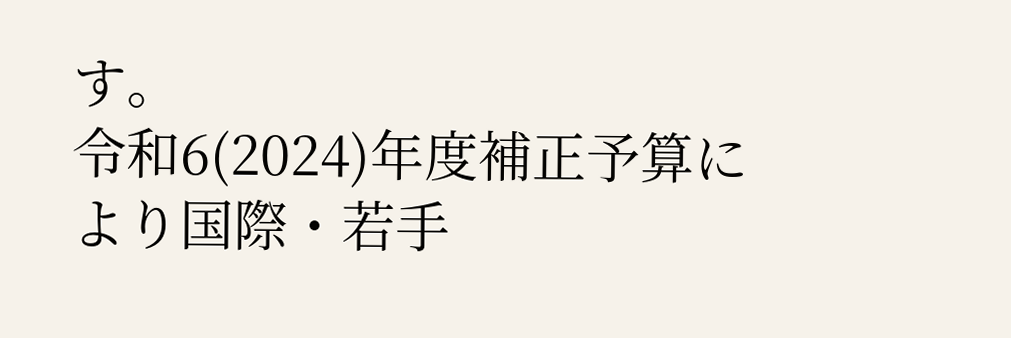す。
令和6(2024)年度補正予算により国際・若手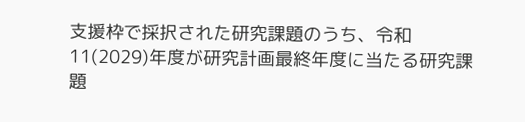支援枠で採択された研究課題のうち、令和11(2029)年度が研究計画最終年度に当たる研究課題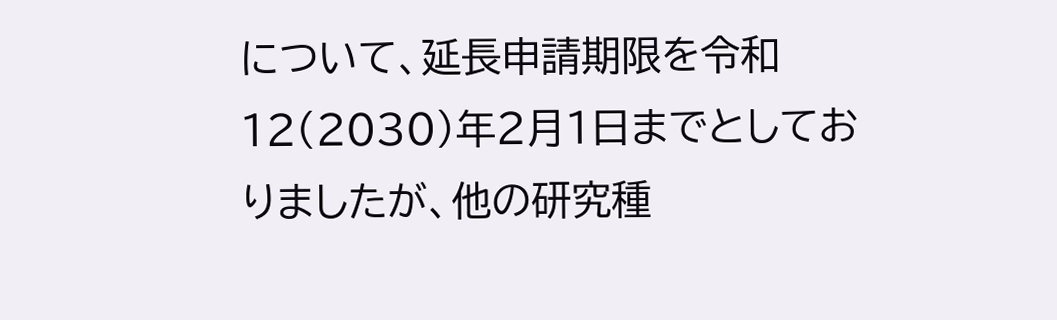について、延長申請期限を令和12(2030)年2月1日までとしておりましたが、他の研究種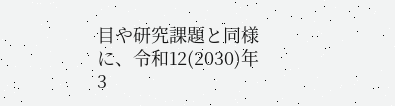目や研究課題と同様に、令和12(2030)年3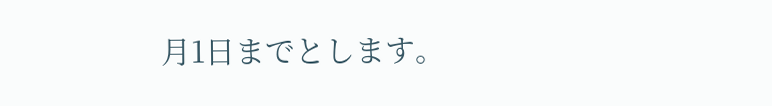月1日までとします。